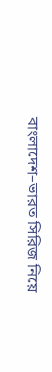বাংলাদেশ–ভারত সিরিজ নিয়ে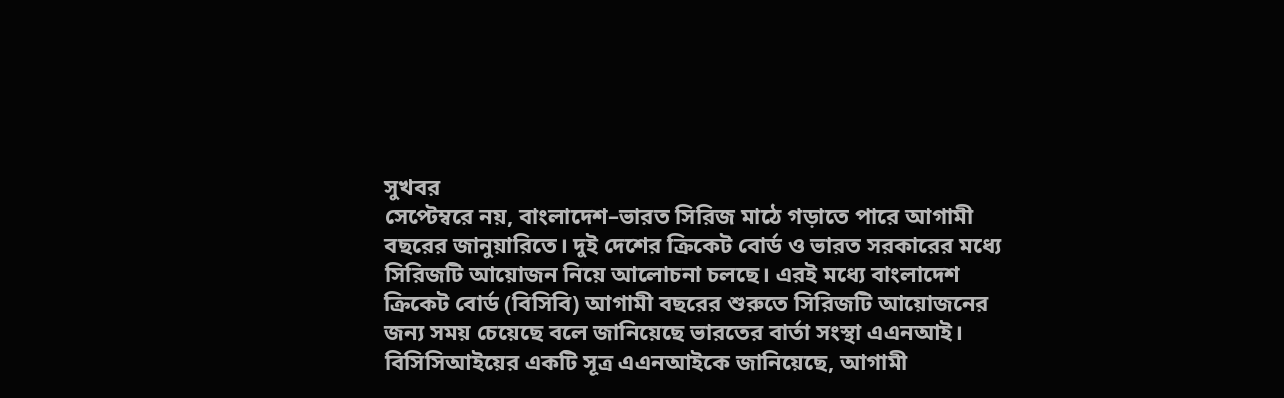সুখবর
সেপ্টেম্বরে নয়, বাংলাদেশ–ভারত সিরিজ মাঠে গড়াতে পারে আগামী বছরের জানুয়ারিতে। দুই দেশের ক্রিকেট বোর্ড ও ভারত সরকারের মধ্যে সিরিজটি আয়োজন নিয়ে আলোচনা চলছে। এরই মধ্যে বাংলাদেশ ক্রিকেট বোর্ড (বিসিবি) আগামী বছরের শুরুতে সিরিজটি আয়োজনের জন্য সময় চেয়েছে বলে জানিয়েছে ভারতের বার্তা সংস্থা এএনআই।
বিসিসিআইয়ের একটি সূত্র এএনআইকে জানিয়েছে, আগামী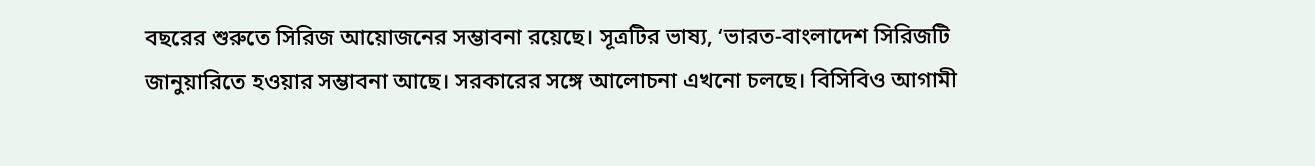বছরের শুরুতে সিরিজ আয়োজনের সম্ভাবনা রয়েছে। সূত্রটির ভাষ্য, ‘ভারত-বাংলাদেশ সিরিজটি জানুয়ারিতে হওয়ার সম্ভাবনা আছে। সরকারের সঙ্গে আলোচনা এখনো চলছে। বিসিবিও আগামী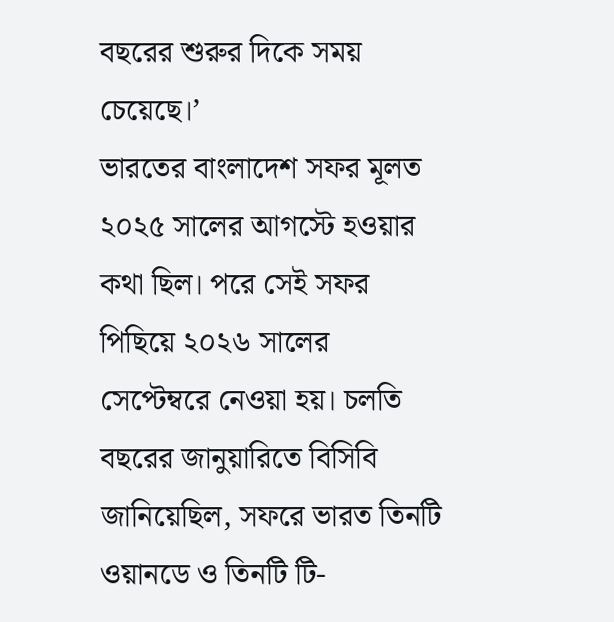বছরের শুরুর দিকে সময় চেয়েছে।’
ভারতের বাংলাদেশ সফর মূলত ২০২৫ সালের আগস্টে হওয়ার কথা ছিল। পরে সেই সফর পিছিয়ে ২০২৬ সালের সেপ্টেম্বরে নেওয়া হয়। চলতি বছরের জানুয়ারিতে বিসিবি জানিয়েছিল, সফরে ভারত তিনটি ওয়ানডে ও তিনটি টি-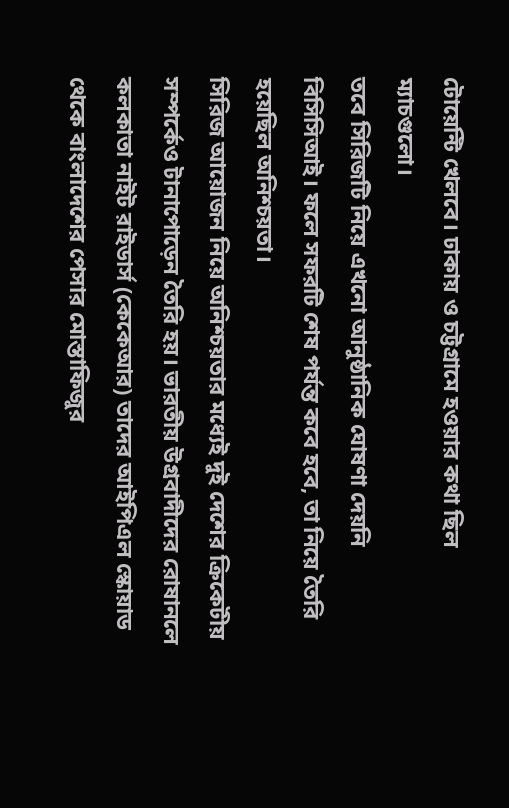টোয়েন্টি খেলবে। ঢাকায় ও চট্টগ্রামে হওয়ার কথা ছিল ম্যাচগুলো।
তবে সিরিজটি নিয়ে এখনো আনুষ্ঠানিক ঘোষণা দেয়নি বিসিসিআই। ফলে সফরটি শেষ পর্যন্ত কবে হবে, তা নিয়ে তৈরি হয়েছিল অনিশ্চয়তা।
সিরিজ আয়োজন নিয়ে অনিশ্চয়তার মধ্যেই দুই দেশের ক্রিকেটীয় সম্পর্কেও টানাপোড়েন তৈরি হয়। ভারতীয় উগ্রবাদীদের রোষানলে কলকাতা নাইট রাইডার্স (কেকেআর) তাদের আইপিএল স্কোয়াড থেকে বাংলাদেশের পেসার মোস্তাফিজুর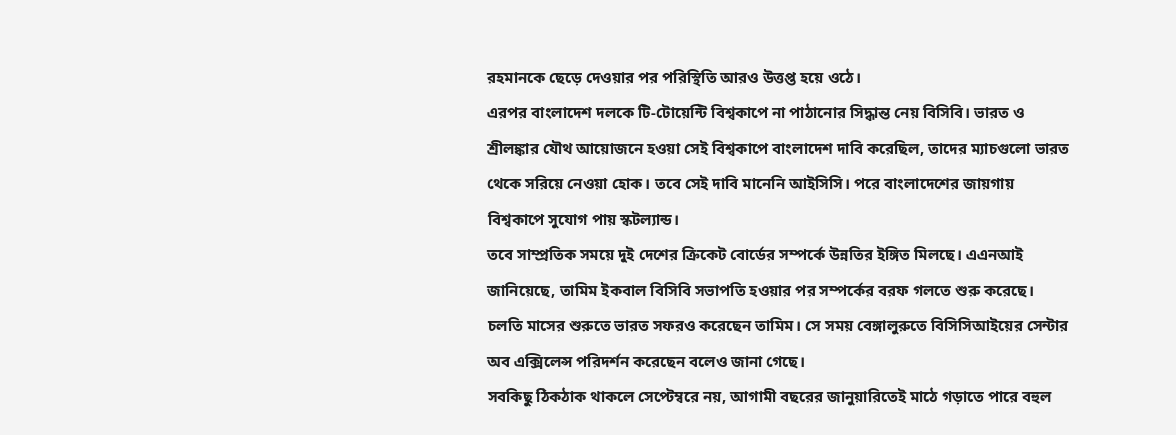রহমানকে ছেড়ে দেওয়ার পর পরিস্থিতি আরও উত্তপ্ত হয়ে ওঠে।
এরপর বাংলাদেশ দলকে টি-টোয়েন্টি বিশ্বকাপে না পাঠানোর সিদ্ধান্ত নেয় বিসিবি। ভারত ও শ্রীলঙ্কার যৌথ আয়োজনে হওয়া সেই বিশ্বকাপে বাংলাদেশ দাবি করেছিল, তাদের ম্যাচগুলো ভারত থেকে সরিয়ে নেওয়া হোক। তবে সেই দাবি মানেনি আইসিসি। পরে বাংলাদেশের জায়গায় বিশ্বকাপে সুযোগ পায় স্কটল্যান্ড।
তবে সাম্প্রতিক সময়ে দুই দেশের ক্রিকেট বোর্ডের সম্পর্কে উন্নতির ইঙ্গিত মিলছে। এএনআই জানিয়েছে, তামিম ইকবাল বিসিবি সভাপতি হওয়ার পর সম্পর্কের বরফ গলতে শুরু করেছে।
চলতি মাসের শুরুতে ভারত সফরও করেছেন তামিম। সে সময় বেঙ্গালুরুতে বিসিসিআইয়ের সেন্টার অব এক্সিলেন্স পরিদর্শন করেছেন বলেও জানা গেছে।
সবকিছু ঠিকঠাক থাকলে সেপ্টেম্বরে নয়, আগামী বছরের জানুয়ারিতেই মাঠে গড়াতে পারে বহুল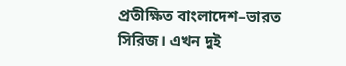প্রতীক্ষিত বাংলাদেশ–ভারত সিরিজ। এখন দুই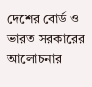দেশের বোর্ড ও ভারত সরকারের আলোচনার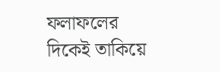ফলাফলের দিকেই তাকিয়ে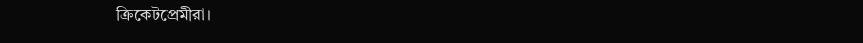ক্রিকেটপ্রেমীরা।